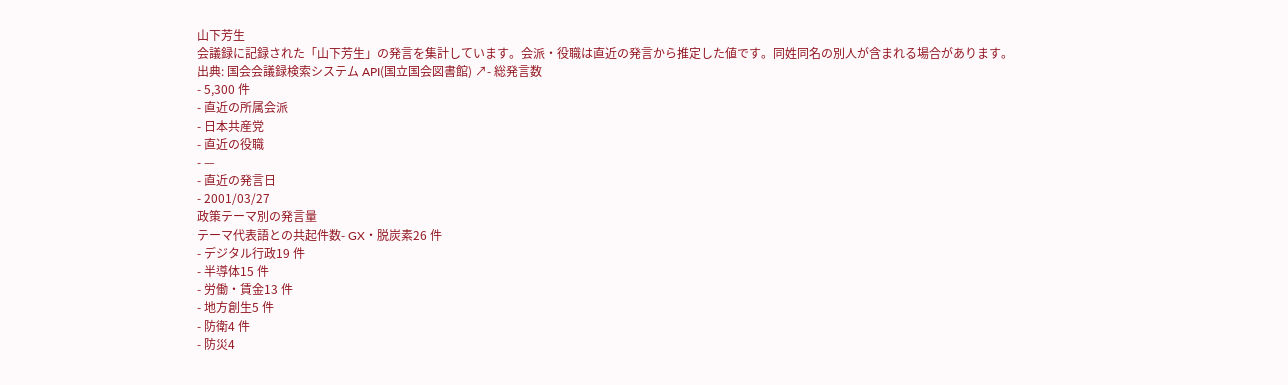山下芳生
会議録に記録された「山下芳生」の発言を集計しています。会派・役職は直近の発言から推定した値です。同姓同名の別人が含まれる場合があります。
出典: 国会会議録検索システム API(国立国会図書館) ↗- 総発言数
- 5,300 件
- 直近の所属会派
- 日本共産党
- 直近の役職
- —
- 直近の発言日
- 2001/03/27
政策テーマ別の発言量
テーマ代表語との共起件数- GX・脱炭素26 件
- デジタル行政19 件
- 半導体15 件
- 労働・賃金13 件
- 地方創生5 件
- 防衛4 件
- 防災4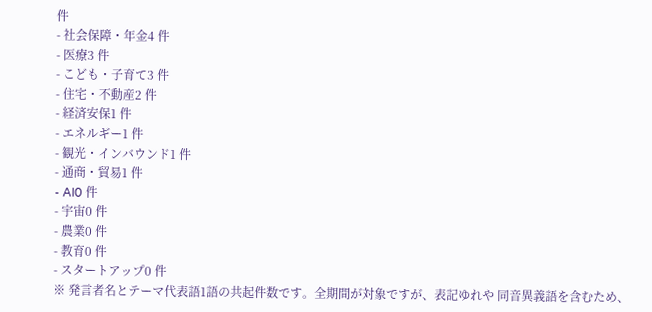件
- 社会保障・年金4 件
- 医療3 件
- こども・子育て3 件
- 住宅・不動産2 件
- 経済安保1 件
- エネルギー1 件
- 観光・インバウンド1 件
- 通商・貿易1 件
- AI0 件
- 宇宙0 件
- 農業0 件
- 教育0 件
- スタートアップ0 件
※ 発言者名とテーマ代表語1語の共起件数です。全期間が対象ですが、表記ゆれや 同音異義語を含むため、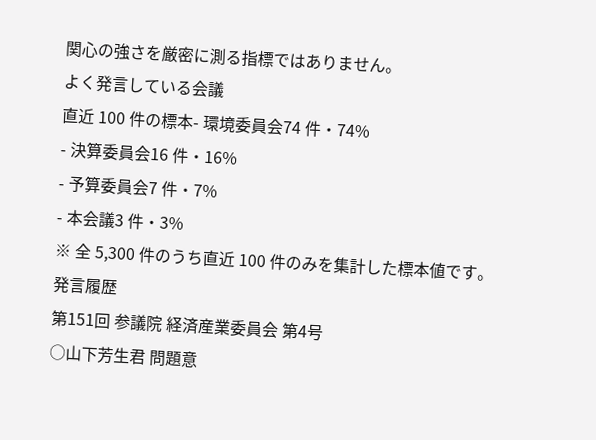関心の強さを厳密に測る指標ではありません。
よく発言している会議
直近 100 件の標本- 環境委員会74 件・74%
- 決算委員会16 件・16%
- 予算委員会7 件・7%
- 本会議3 件・3%
※ 全 5,300 件のうち直近 100 件のみを集計した標本値です。
発言履歴
第151回 参議院 経済産業委員会 第4号
○山下芳生君 問題意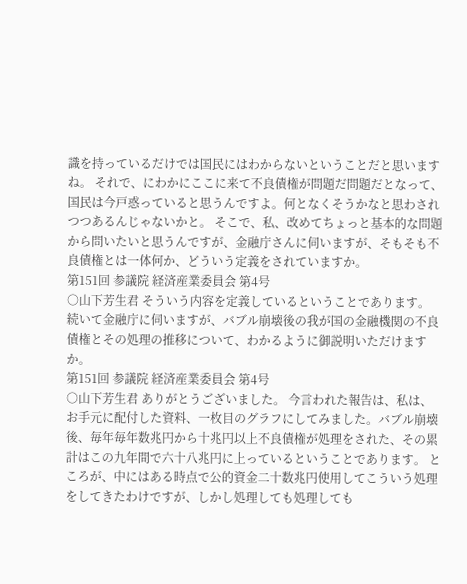識を持っているだけでは国民にはわからないということだと思いますね。 それで、にわかにここに来て不良債権が問題だ問題だとなって、国民は今戸惑っていると思うんですよ。何となくそうかなと思わされつつあるんじゃないかと。 そこで、私、改めてちょっと基本的な問題から問いたいと思うんですが、金融庁さんに伺いますが、そもそも不良債権とは一体何か、どういう定義をされていますか。
第151回 参議院 経済産業委員会 第4号
○山下芳生君 そういう内容を定義しているということであります。 続いて金融庁に伺いますが、バブル崩壊後の我が国の金融機関の不良債権とその処理の推移について、わかるように御説明いただけますか。
第151回 参議院 経済産業委員会 第4号
○山下芳生君 ありがとうございました。 今言われた報告は、私は、お手元に配付した資料、一枚目のグラフにしてみました。バブル崩壊後、毎年毎年数兆円から十兆円以上不良債権が処理をされた、その累計はこの九年間で六十八兆円に上っているということであります。 ところが、中にはある時点で公的資金二十数兆円使用してこういう処理をしてきたわけですが、しかし処理しても処理しても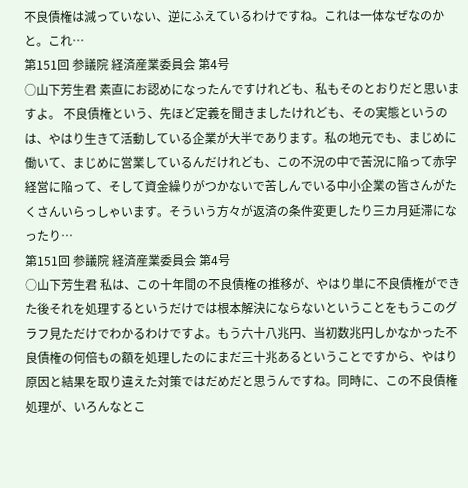不良債権は減っていない、逆にふえているわけですね。これは一体なぜなのかと。これ…
第151回 参議院 経済産業委員会 第4号
○山下芳生君 素直にお認めになったんですけれども、私もそのとおりだと思いますよ。 不良債権という、先ほど定義を聞きましたけれども、その実態というのは、やはり生きて活動している企業が大半であります。私の地元でも、まじめに働いて、まじめに営業しているんだけれども、この不況の中で苦況に陥って赤字経営に陥って、そして資金繰りがつかないで苦しんでいる中小企業の皆さんがたくさんいらっしゃいます。そういう方々が返済の条件変更したり三カ月延滞になったり…
第151回 参議院 経済産業委員会 第4号
○山下芳生君 私は、この十年間の不良債権の推移が、やはり単に不良債権ができた後それを処理するというだけでは根本解決にならないということをもうこのグラフ見ただけでわかるわけですよ。もう六十八兆円、当初数兆円しかなかった不良債権の何倍もの額を処理したのにまだ三十兆あるということですから、やはり原因と結果を取り違えた対策ではだめだと思うんですね。同時に、この不良債権処理が、いろんなとこ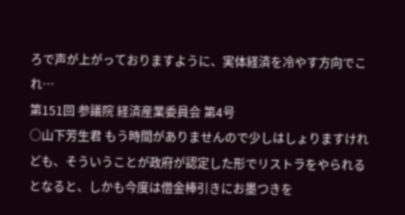ろで声が上がっておりますように、実体経済を冷やす方向でこれ…
第151回 参議院 経済産業委員会 第4号
○山下芳生君 もう時間がありませんので少しはしょりますけれども、そういうことが政府が認定した形でリストラをやられるとなると、しかも今度は借金棒引きにお墨つきを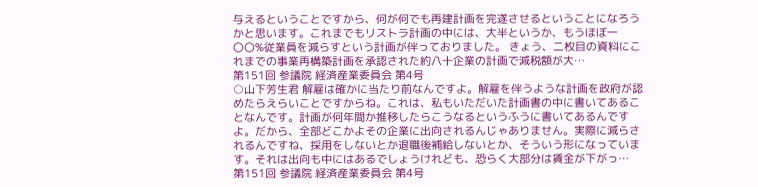与えるということですから、何が何でも再建計画を完遂させるということになろうかと思います。これまでもリストラ計画の中には、大半というか、もうほぼ一〇〇%従業員を減らすという計画が伴っておりました。 きょう、二枚目の資料にこれまでの事業再構築計画を承認された約八十企業の計画で減税額が大…
第151回 参議院 経済産業委員会 第4号
○山下芳生君 解雇は確かに当たり前なんですよ。解雇を伴うような計画を政府が認めたらえらいことですからね。これは、私もいただいた計画書の中に書いてあることなんです。計画が何年間か推移したらこうなるというふうに書いてあるんですよ。だから、全部どこかよその企業に出向されるんじゃありません。実際に減らされるんですね、採用をしないとか退職後補給しないとか、そういう形になっています。それは出向も中にはあるでしょうけれども、恐らく大部分は賃金が下がっ…
第151回 参議院 経済産業委員会 第4号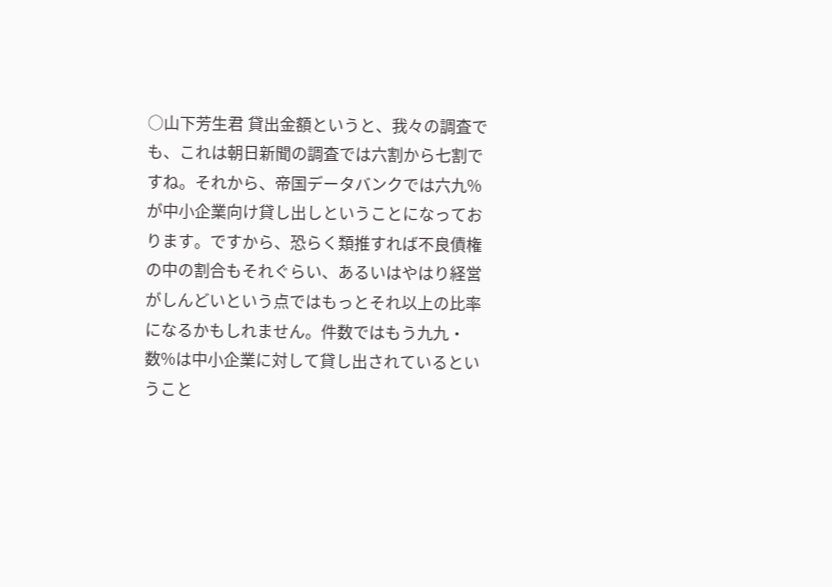○山下芳生君 貸出金額というと、我々の調査でも、これは朝日新聞の調査では六割から七割ですね。それから、帝国データバンクでは六九%が中小企業向け貸し出しということになっております。ですから、恐らく類推すれば不良債権の中の割合もそれぐらい、あるいはやはり経営がしんどいという点ではもっとそれ以上の比率になるかもしれません。件数ではもう九九・数%は中小企業に対して貸し出されているということ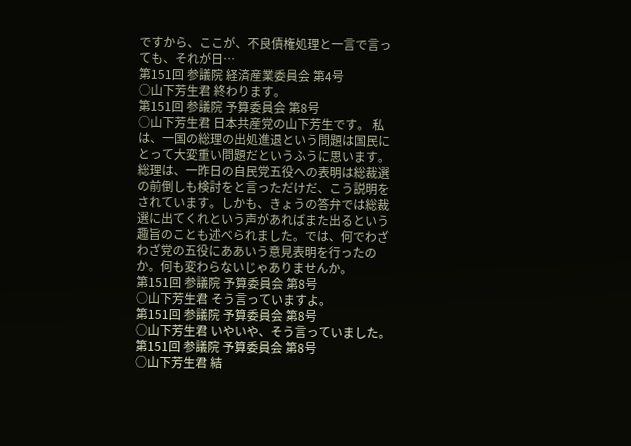ですから、ここが、不良債権処理と一言で言っても、それが日…
第151回 参議院 経済産業委員会 第4号
○山下芳生君 終わります。
第151回 参議院 予算委員会 第8号
○山下芳生君 日本共産党の山下芳生です。 私は、一国の総理の出処進退という問題は国民にとって大変重い問題だというふうに思います。総理は、一昨日の自民党五役への表明は総裁選の前倒しも検討をと言っただけだ、こう説明をされています。しかも、きょうの答弁では総裁選に出てくれという声があればまた出るという趣旨のことも述べられました。では、何でわざわざ党の五役にああいう意見表明を行ったのか。何も変わらないじゃありませんか。
第151回 参議院 予算委員会 第8号
○山下芳生君 そう言っていますよ。
第151回 参議院 予算委員会 第8号
○山下芳生君 いやいや、そう言っていました。
第151回 参議院 予算委員会 第8号
○山下芳生君 結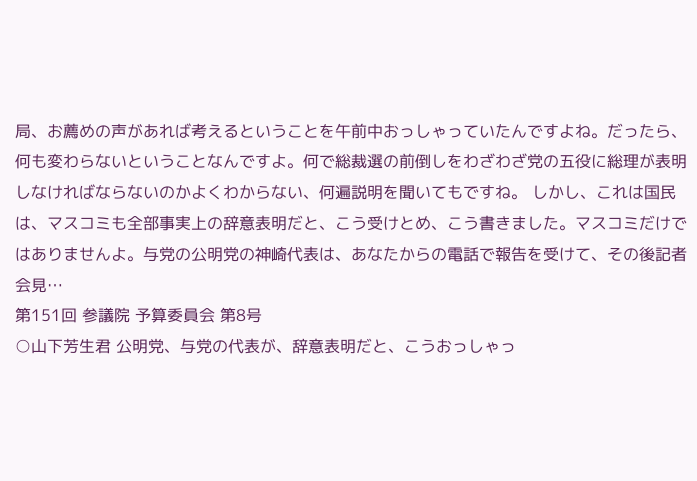局、お薦めの声があれば考えるということを午前中おっしゃっていたんですよね。だったら、何も変わらないということなんですよ。何で総裁選の前倒しをわざわざ党の五役に総理が表明しなければならないのかよくわからない、何遍説明を聞いてもですね。 しかし、これは国民は、マスコミも全部事実上の辞意表明だと、こう受けとめ、こう書きました。マスコミだけではありませんよ。与党の公明党の神崎代表は、あなたからの電話で報告を受けて、その後記者会見…
第151回 参議院 予算委員会 第8号
○山下芳生君 公明党、与党の代表が、辞意表明だと、こうおっしゃっ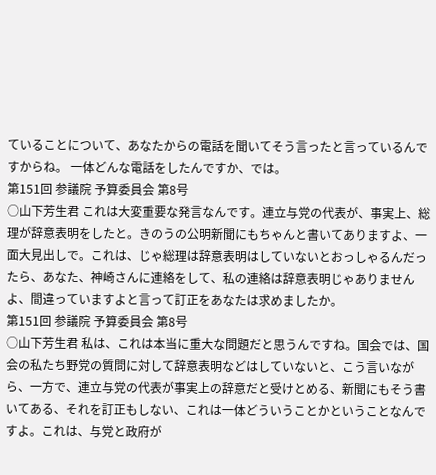ていることについて、あなたからの電話を聞いてそう言ったと言っているんですからね。 一体どんな電話をしたんですか、では。
第151回 参議院 予算委員会 第8号
○山下芳生君 これは大変重要な発言なんです。連立与党の代表が、事実上、総理が辞意表明をしたと。きのうの公明新聞にもちゃんと書いてありますよ、一面大見出しで。これは、じゃ総理は辞意表明はしていないとおっしゃるんだったら、あなた、神崎さんに連絡をして、私の連絡は辞意表明じゃありませんよ、間違っていますよと言って訂正をあなたは求めましたか。
第151回 参議院 予算委員会 第8号
○山下芳生君 私は、これは本当に重大な問題だと思うんですね。国会では、国会の私たち野党の質問に対して辞意表明などはしていないと、こう言いながら、一方で、連立与党の代表が事実上の辞意だと受けとめる、新聞にもそう書いてある、それを訂正もしない、これは一体どういうことかということなんですよ。これは、与党と政府が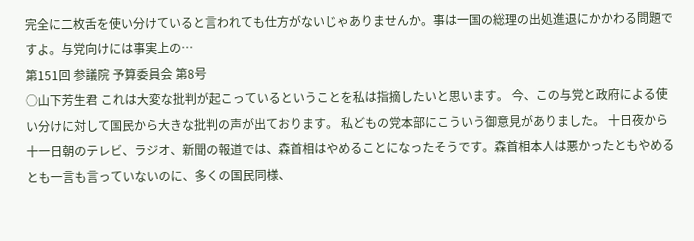完全に二枚舌を使い分けていると言われても仕方がないじゃありませんか。事は一国の総理の出処進退にかかわる問題ですよ。与党向けには事実上の…
第151回 参議院 予算委員会 第8号
○山下芳生君 これは大変な批判が起こっているということを私は指摘したいと思います。 今、この与党と政府による使い分けに対して国民から大きな批判の声が出ております。 私どもの党本部にこういう御意見がありました。 十日夜から十一日朝のテレビ、ラジオ、新聞の報道では、森首相はやめることになったそうです。森首相本人は悪かったともやめるとも一言も言っていないのに、多くの国民同様、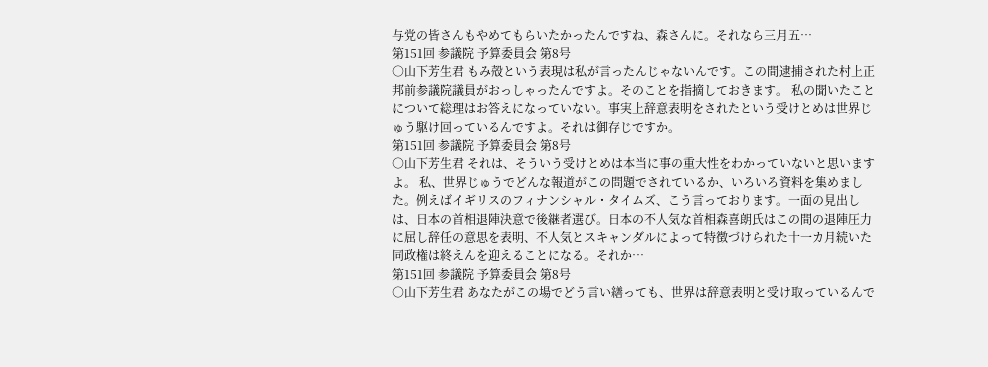与党の皆さんもやめてもらいたかったんですね、森さんに。それなら三月五…
第151回 参議院 予算委員会 第8号
○山下芳生君 もみ殻という表現は私が言ったんじゃないんです。この間逮捕された村上正邦前参議院議員がおっしゃったんですよ。そのことを指摘しておきます。 私の聞いたことについて総理はお答えになっていない。事実上辞意表明をされたという受けとめは世界じゅう駆け回っているんですよ。それは御存じですか。
第151回 参議院 予算委員会 第8号
○山下芳生君 それは、そういう受けとめは本当に事の重大性をわかっていないと思いますよ。 私、世界じゅうでどんな報道がこの問題でされているか、いろいろ資料を集めました。例えばイギリスのフィナンシャル・タイムズ、こう言っております。一面の見出しは、日本の首相退陣決意で後継者選び。日本の不人気な首相森喜朗氏はこの間の退陣圧力に屈し辞任の意思を表明、不人気とスキャンダルによって特徴づけられた十一カ月続いた同政権は終えんを迎えることになる。それか…
第151回 参議院 予算委員会 第8号
○山下芳生君 あなたがこの場でどう言い繕っても、世界は辞意表明と受け取っているんで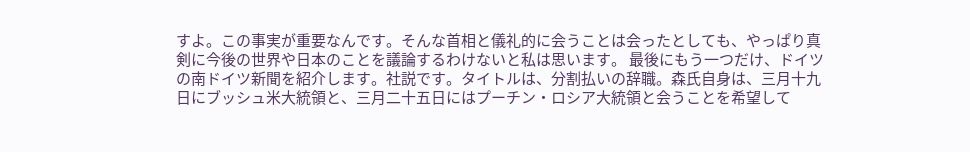すよ。この事実が重要なんです。そんな首相と儀礼的に会うことは会ったとしても、やっぱり真剣に今後の世界や日本のことを議論するわけないと私は思います。 最後にもう一つだけ、ドイツの南ドイツ新聞を紹介します。社説です。タイトルは、分割払いの辞職。森氏自身は、三月十九日にブッシュ米大統領と、三月二十五日にはプーチン・ロシア大統領と会うことを希望して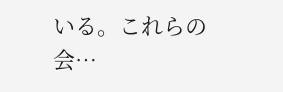いる。これらの会…